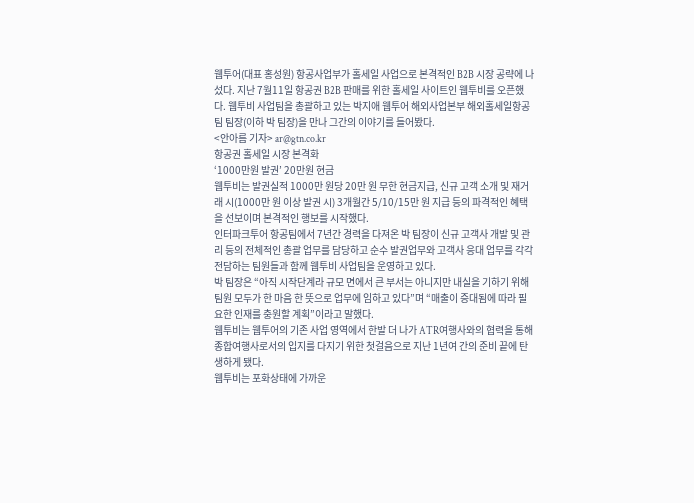웹투어(대표 홍성원) 항공사업부가 홀세일 사업으로 본격적인 B2B 시장 공략에 나섰다. 지난 7월11일 항공권 B2B 판매를 위한 홀세일 사이트인 웹투비를 오픈했다. 웹투비 사업팀을 총괄하고 있는 박지애 웹투어 해외사업본부 해외홀세일항공팀 팀장(이하 박 팀장)을 만나 그간의 이야기를 들어봤다.
<안아름 기자> ar@gtn.co.kr
항공권 홀세일 시장 본격화
‘1000만원 발권’ 20만원 현금
웹투비는 발권실적 1000만 원당 20만 원 무한 현금지급, 신규 고객 소개 및 재거래 시(1000만 원 이상 발권 시) 3개월간 5/10/15만 원 지급 등의 파격적인 혜택을 선보이며 본격적인 행보를 시작했다.
인터파크투어 항공팀에서 7년간 경력을 다져온 박 팀장이 신규 고객사 개발 및 관리 등의 전체적인 총괄 업무를 담당하고 순수 발권업무와 고객사 응대 업무를 각각 전담하는 팀원들과 함께 웹투비 사업팀을 운영하고 있다.
박 팀장은 “아직 시작단계라 규모 면에서 큰 부서는 아니지만 내실을 기하기 위해 팀원 모두가 한 마음 한 뜻으로 업무에 임하고 있다”며 “매출이 증대됨에 따라 필요한 인재를 충원할 계획”이라고 말했다.
웹투비는 웹투어의 기존 사업 영역에서 한발 더 나가 ATR여행사와의 협력을 통해 종합여행사로서의 입지를 다지기 위한 첫걸음으로 지난 1년여 간의 준비 끝에 탄생하게 됐다.
웹투비는 포화상태에 가까운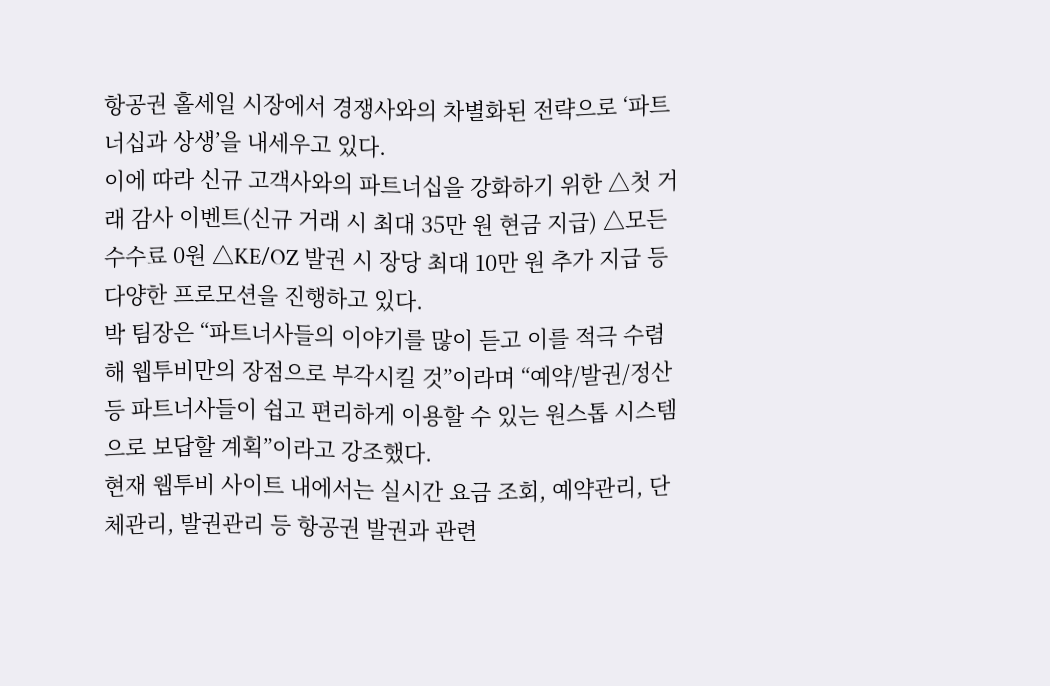항공권 홀세일 시장에서 경쟁사와의 차별화된 전략으로 ‘파트너십과 상생’을 내세우고 있다.
이에 따라 신규 고객사와의 파트너십을 강화하기 위한 △첫 거래 감사 이벤트(신규 거래 시 최대 35만 원 현금 지급) △모든 수수료 0원 △KE/OZ 발권 시 장당 최대 10만 원 추가 지급 등 다양한 프로모션을 진행하고 있다.
박 팀장은 “파트너사들의 이야기를 많이 듣고 이를 적극 수렴해 웹투비만의 장점으로 부각시킬 것”이라며 “예약/발권/정산 등 파트너사들이 쉽고 편리하게 이용할 수 있는 원스톱 시스템으로 보답할 계획”이라고 강조했다.
현재 웹투비 사이트 내에서는 실시간 요금 조회, 예약관리, 단체관리, 발권관리 등 항공권 발권과 관련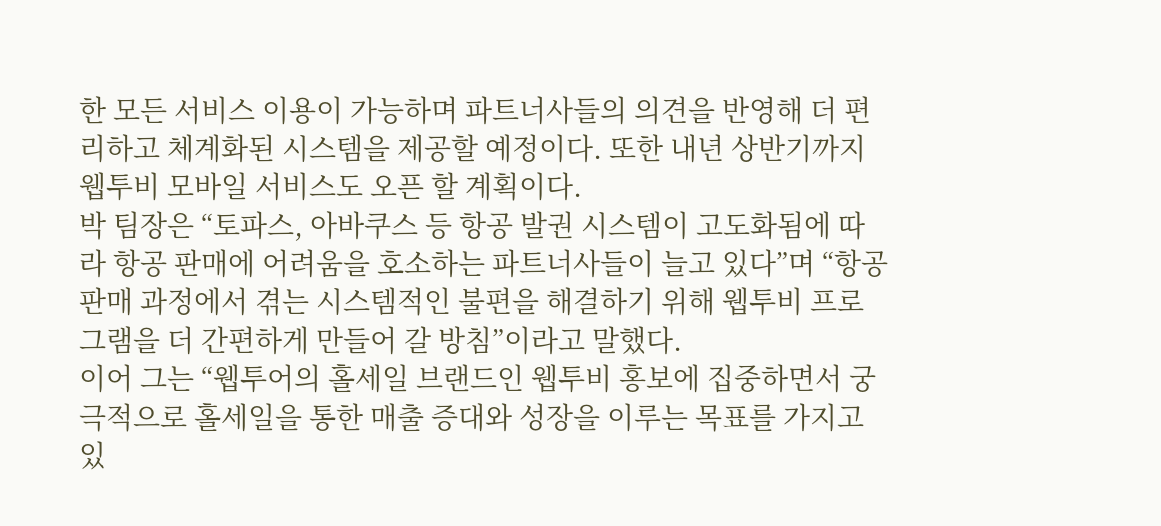한 모든 서비스 이용이 가능하며 파트너사들의 의견을 반영해 더 편리하고 체계화된 시스템을 제공할 예정이다. 또한 내년 상반기까지 웹투비 모바일 서비스도 오픈 할 계획이다.
박 팀장은 “토파스, 아바쿠스 등 항공 발권 시스템이 고도화됨에 따라 항공 판매에 어려움을 호소하는 파트너사들이 늘고 있다”며 “항공 판매 과정에서 겪는 시스템적인 불편을 해결하기 위해 웹투비 프로그램을 더 간편하게 만들어 갈 방침”이라고 말했다.
이어 그는 “웹투어의 홀세일 브랜드인 웹투비 홍보에 집중하면서 궁극적으로 홀세일을 통한 매출 증대와 성장을 이루는 목표를 가지고 있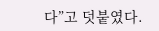다”고 덧붙였다.